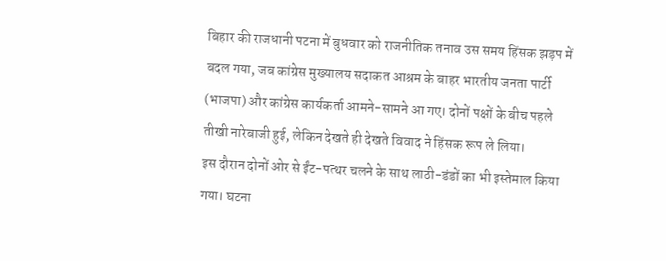बिहार की राजधानी पटना में बुधवार को राजनीतिक तनाव उस समय हिंसक झड़प में बदल गया, जब कांग्रेस मुख्यालय सदाकत आश्रम के बाहर भारतीय जनता पार्टी (भाजपा) और कांग्रेस कार्यकर्ता आमने-सामने आ गए। दोनों पक्षों के बीच पहले तीखी नारेबाजी हुई, लेकिन देखते ही देखते विवाद ने हिंसक रूप ले लिया।
इस दौरान दोनों ओर से ईंट-पत्थर चलने के साथ लाठी-डंडों का भी इस्तेमाल किया गया। घटना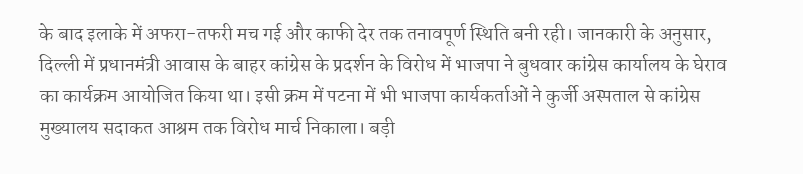के बाद इलाके में अफरा-तफरी मच गई और काफी देर तक तनावपूर्ण स्थिति बनी रही। जानकारी के अनुसार, दिल्ली में प्रधानमंत्री आवास के बाहर कांग्रेस के प्रदर्शन के विरोध में भाजपा ने बुधवार कांग्रेस कार्यालय के घेराव का कार्यक्रम आयोजित किया था। इसी क्रम में पटना में भी भाजपा कार्यकर्ताओं ने कुर्जी अस्पताल से कांग्रेस मुख्यालय सदाकत आश्रम तक विरोध मार्च निकाला। बड़ी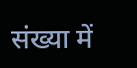संख्या में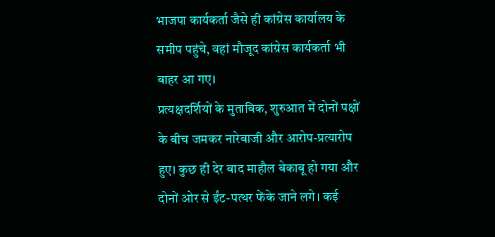भाजपा कार्यकर्ता जैसे ही कांग्रेस कार्यालय के समीप पहुंचे, वहां मौजूद कांग्रेस कार्यकर्ता भी बाहर आ गए।
प्रत्यक्षदर्शियों के मुताबिक, शुरुआत में दोनों पक्षों के बीच जमकर नारेबाजी और आरोप-प्रत्यारोप हुए। कुछ ही देर बाद माहौल बेकाबू हो गया और दोनों ओर से ईंट-पत्थर फेंके जाने लगे। कई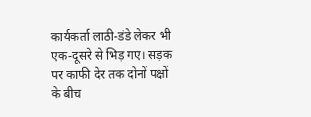कार्यकर्ता लाठी-डंडे लेकर भी एक-दूसरे से भिड़ गए। सड़क पर काफी देर तक दोनों पक्षों के बीच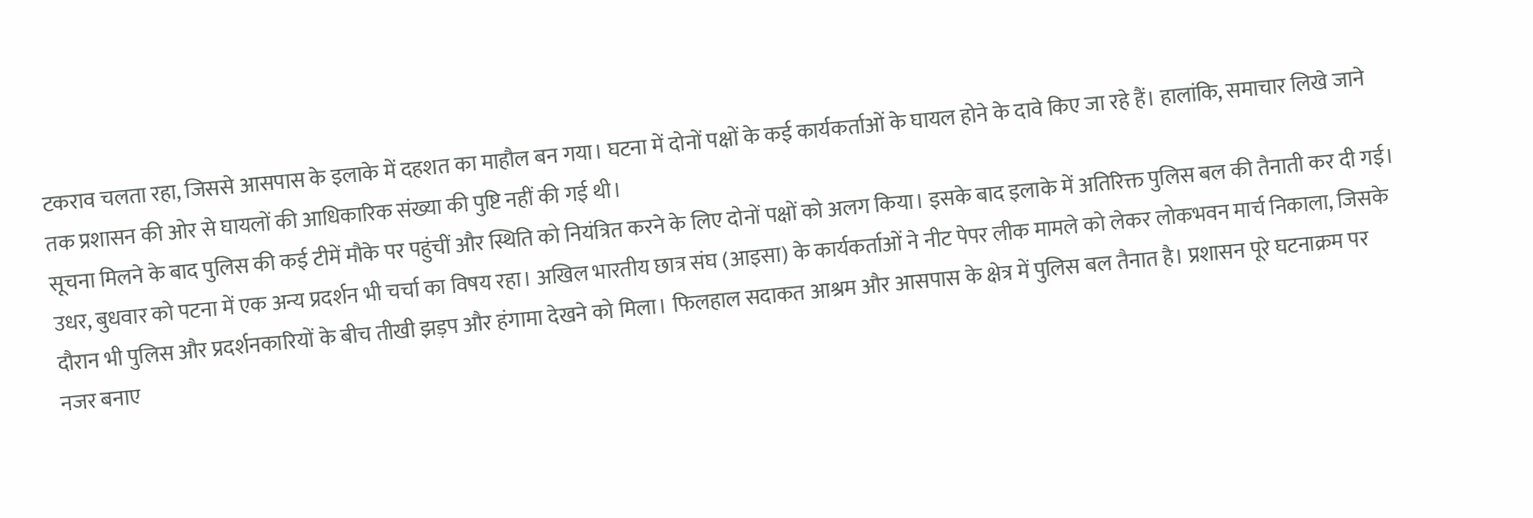टकराव चलता रहा, जिससे आसपास के इलाके में दहशत का माहौल बन गया। घटना में दोनों पक्षों के कई कार्यकर्ताओं के घायल होने के दावे किए जा रहे हैं। हालांकि, समाचार लिखे जाने तक प्रशासन की ओर से घायलों की आधिकारिक संख्या की पुष्टि नहीं की गई थी।
सूचना मिलने के बाद पुलिस की कई टीमें मौके पर पहुंचीं और स्थिति को नियंत्रित करने के लिए दोनों पक्षों को अलग किया। इसके बाद इलाके में अतिरिक्त पुलिस बल की तैनाती कर दी गई।
उधर, बुधवार को पटना में एक अन्य प्रदर्शन भी चर्चा का विषय रहा। अखिल भारतीय छात्र संघ (आइसा) के कार्यकर्ताओं ने नीट पेपर लीक मामले को लेकर लोकभवन मार्च निकाला, जिसके दौरान भी पुलिस और प्रदर्शनकारियों के बीच तीखी झड़प और हंगामा देखने को मिला। फिलहाल सदाकत आश्रम और आसपास के क्षेत्र में पुलिस बल तैनात है। प्रशासन पूरे घटनाक्रम पर नजर बनाए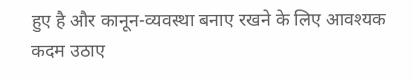हुए है और कानून-व्यवस्था बनाए रखने के लिए आवश्यक कदम उठाए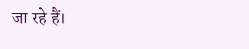जा रहे हैं।